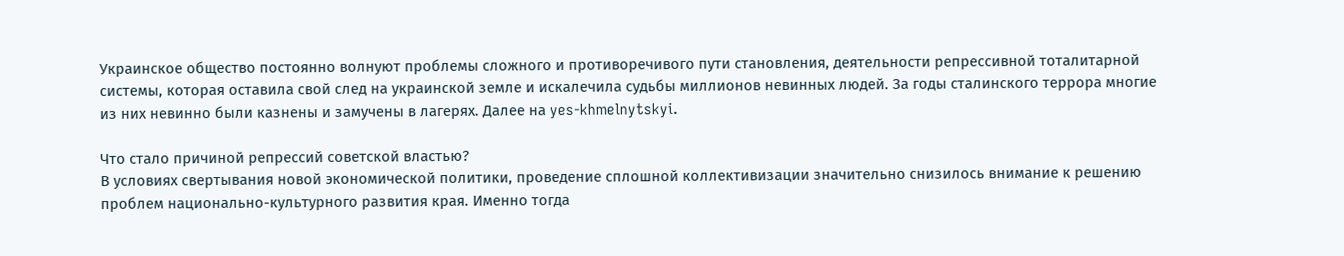Украинское общество постоянно волнуют проблемы сложного и противоречивого пути становления, деятельности репрессивной тоталитарной системы, которая оставила свой след на украинской земле и искалечила судьбы миллионов невинных людей. За годы сталинского террора многие из них невинно были казнены и замучены в лагерях. Далее на yes-khmelnytskyi.

Что стало причиной репрессий советской властью?
В условиях свертывания новой экономической политики, проведение сплошной коллективизации значительно снизилось внимание к решению проблем национально-культурного развития края. Именно тогда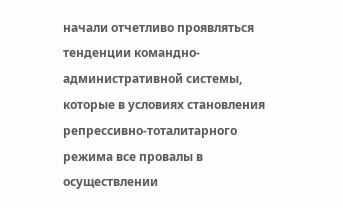начали отчетливо проявляться тенденции командно-административной системы, которые в условиях становления репрессивно-тоталитарного режима все провалы в осуществлении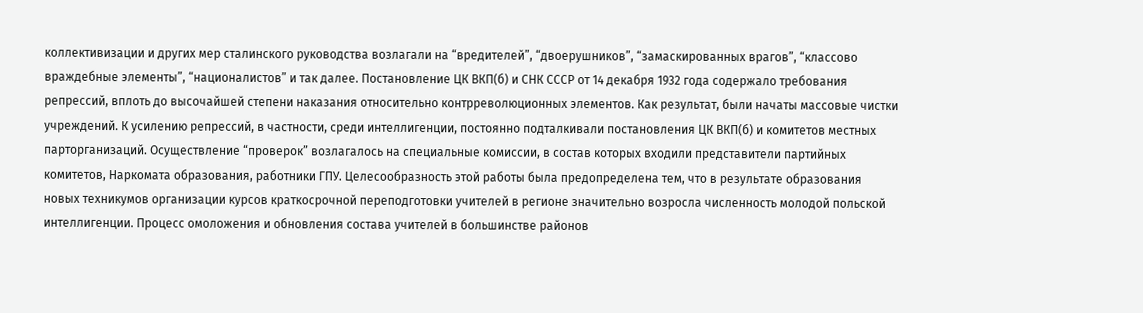коллективизации и других мер сталинского руководства возлагали на “вредителей”, “двоерушников”, “замаскированных врагов”, “классово враждебные элементы”, “националистов” и так далее. Постановление ЦК ВКП(б) и СНК СССР от 14 декабря 1932 года содержало требования репрессий, вплоть до высочайшей степени наказания относительно контрреволюционных элементов. Как результат, были начаты массовые чистки учреждений. К усилению репрессий, в частности, среди интеллигенции, постоянно подталкивали постановления ЦК ВКП(б) и комитетов местных парторганизаций. Осуществление “проверок” возлагалось на специальные комиссии, в состав которых входили представители партийных комитетов, Наркомата образования, работники ГПУ. Целесообразность этой работы была предопределена тем, что в результате образования новых техникумов организации курсов краткосрочной переподготовки учителей в регионе значительно возросла численность молодой польской интеллигенции. Процесс омоложения и обновления состава учителей в большинстве районов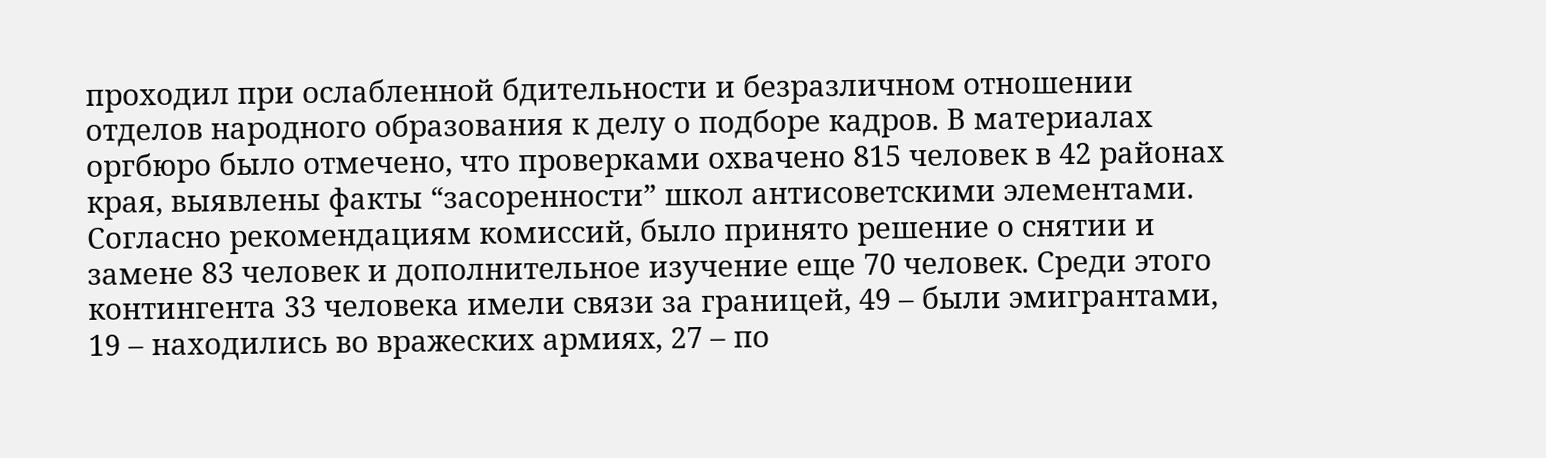проходил при ослабленной бдительности и безразличном отношении отделов народного образования к делу о подборе кадров. В материалах оргбюро было отмечено, что проверками охвачено 815 человек в 42 районах края, выявлены факты “засоренности” школ антисоветскими элементами. Согласно рекомендациям комиссий, было принято решение о снятии и замене 83 человек и дополнительное изучение еще 70 человек. Среди этого контингента 33 человека имели связи за границей, 49 – были эмигрантами, 19 – находились во вражеских армиях, 27 – по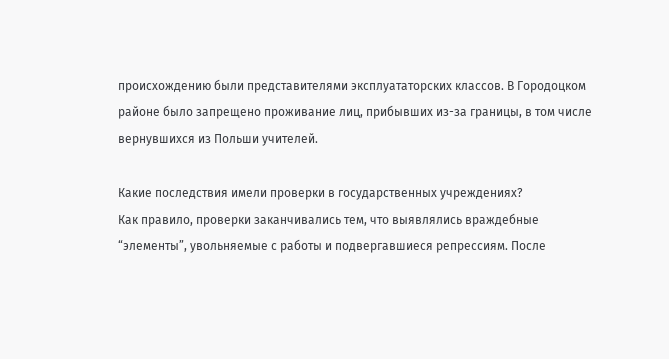происхождению были представителями эксплуататорских классов. В Городоцком районе было запрещено проживание лиц, прибывших из-за границы, в том числе вернувшихся из Польши учителей.

Какие последствия имели проверки в государственных учреждениях?
Как правило, проверки заканчивались тем, что выявлялись враждебные “элементы”, увольняемые с работы и подвергавшиеся репрессиям. После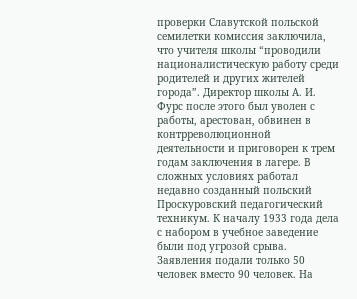проверки Славутской польской семилетки комиссия заключила, что учителя школы “проводили националистическую работу среди родителей и других жителей города”. Директор школы А. И. Фурс после этого был уволен с работы, арестован, обвинен в контрреволюционной деятельности и приговорен к трем годам заключения в лагере. В сложных условиях работал недавно созданный польский Проскуровский педагогический техникум. К началу 1933 года дела с набором в учебное заведение были под угрозой срыва. Заявления подали только 50 человек вместо 90 человек. На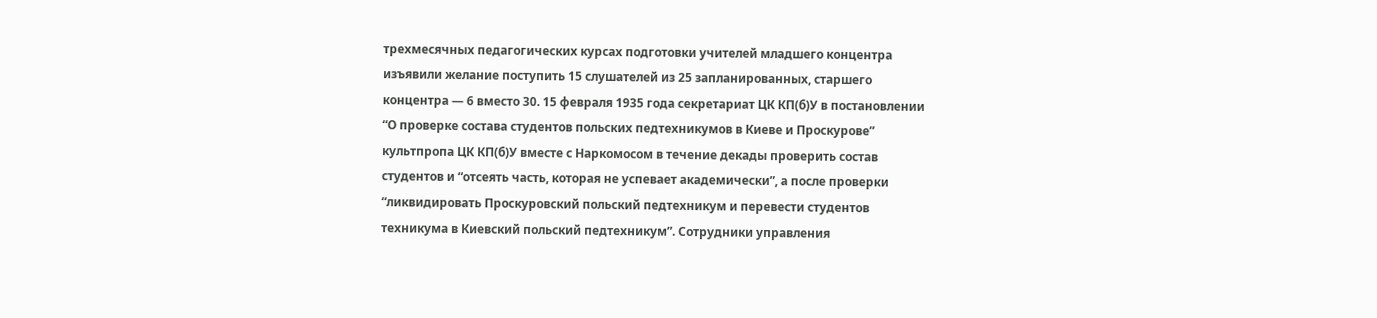трехмесячных педагогических курсах подготовки учителей младшего концентра изъявили желание поступить 15 слушателей из 25 запланированных, старшего концентра — 6 вместо 30. 15 февраля 1935 года секретариат ЦК КП(б)У в постановлении “О проверке состава студентов польских педтехникумов в Киеве и Проскурове” культпропа ЦК КП(б)У вместе с Наркомосом в течение декады проверить состав студентов и “отсеять часть, которая не успевает академически”, а после проверки “ликвидировать Проскуровский польский педтехникум и перевести студентов техникума в Киевский польский педтехникум”. Сотрудники управления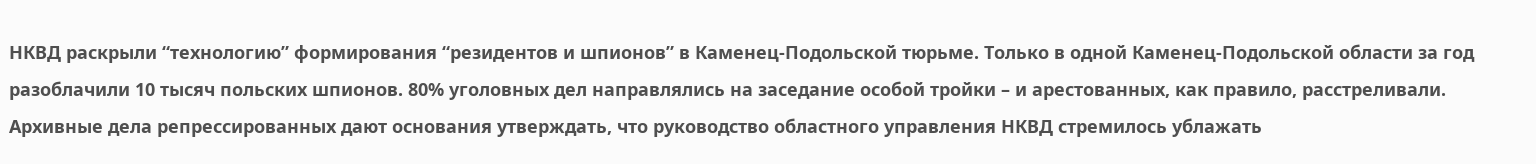НКВД раскрыли “технологию” формирования “резидентов и шпионов” в Каменец-Подольской тюрьме. Только в одной Каменец-Подольской области за год разоблачили 10 тысяч польских шпионов. 80% уголовных дел направлялись на заседание особой тройки – и арестованных, как правило, расстреливали. Архивные дела репрессированных дают основания утверждать, что руководство областного управления НКВД стремилось ублажать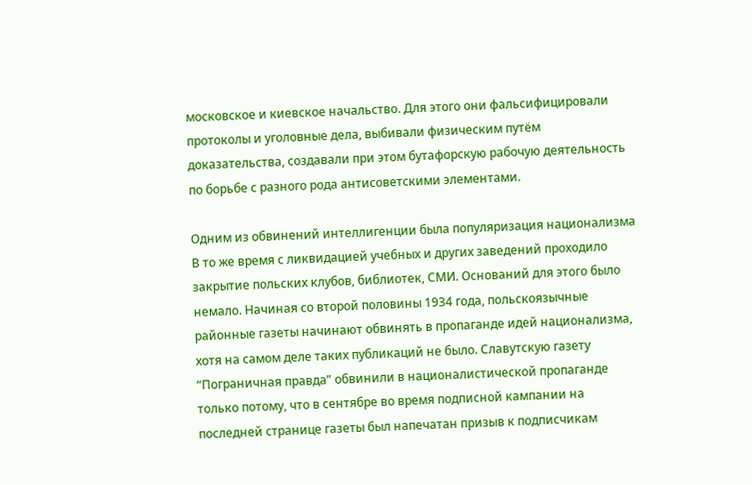московское и киевское начальство. Для этого они фальсифицировали протоколы и уголовные дела, выбивали физическим путём доказательства, создавали при этом бутафорскую рабочую деятельность по борьбе с разного рода антисоветскими элементами.

Одним из обвинений интеллигенции была популяризация национализма
В то же время с ликвидацией учебных и других заведений проходило закрытие польских клубов, библиотек, СМИ. Оснований для этого было немало. Начиная со второй половины 1934 года, польскоязычные районные газеты начинают обвинять в пропаганде идей национализма, хотя на самом деле таких публикаций не было. Славутскую газету “Пограничная правда” обвинили в националистической пропаганде только потому, что в сентябре во время подписной кампании на последней странице газеты был напечатан призыв к подписчикам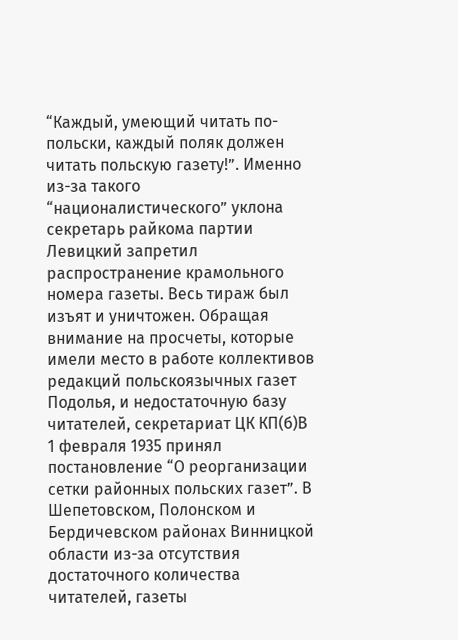“Каждый, умеющий читать по-польски, каждый поляк должен читать польскую газету!”. Именно из-за такого “националистического” уклона секретарь райкома партии Левицкий запретил распространение крамольного номера газеты. Весь тираж был изъят и уничтожен. Обращая внимание на просчеты, которые имели место в работе коллективов редакций польскоязычных газет Подолья, и недостаточную базу читателей, секретариат ЦК КП(б)В 1 февраля 1935 принял постановление “О реорганизации сетки районных польских газет”. В Шепетовском, Полонском и Бердичевском районах Винницкой области из-за отсутствия достаточного количества читателей, газеты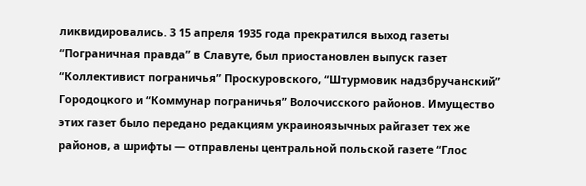ликвидировались. 3 15 апреля 1935 года прекратился выход газеты “Пограничная правда” в Славуте, был приостановлен выпуск газет “Коллективист пограничья” Проскуровского, “Штурмовик надзбручанский” Городоцкого и “Коммунар пограничья” Волочисского районов. Имущество этих газет было передано редакциям украиноязычных райгазет тех же районов, а шрифты — отправлены центральной польской газете “Глос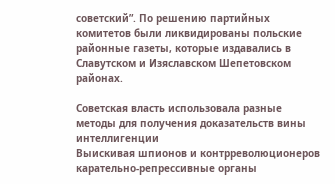советский”. По решению партийных комитетов были ликвидированы польские районные газеты, которые издавались в Славутском и Изяславском Шепетовском районах.

Советская власть использовала разные методы для получения доказательств вины интеллигенции
Выискивая шпионов и контрреволюционеров карательно-репрессивные органы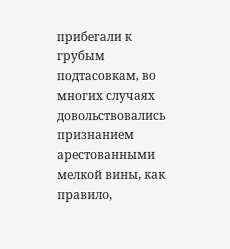прибегали к грубым подтасовкам, во многих случаях довольствовались признанием арестованными мелкой вины, как правило,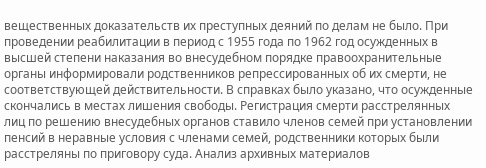вещественных доказательств их преступных деяний по делам не было. При проведении реабилитации в период с 1955 года по 1962 год осужденных в высшей степени наказания во внесудебном порядке правоохранительные органы информировали родственников репрессированных об их смерти, не соответствующей действительности. В справках было указано, что осужденные скончались в местах лишения свободы. Регистрация смерти расстрелянных лиц по решению внесудебных органов ставило членов семей при установлении пенсий в неравные условия с членами семей, родственники которых были расстреляны по приговору суда. Анализ архивных материалов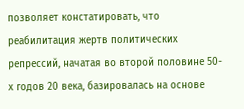позволяет констатировать, что реабилитация жертв политических репрессий, начатая во второй половине 50-х годов 20 века, базировалась на основе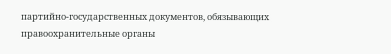партийно-государственных документов, обязывающих правоохранительные органы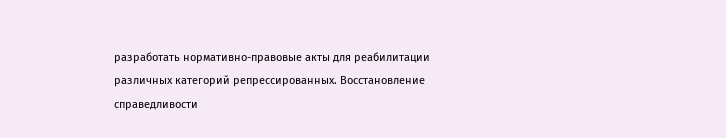разработать нормативно-правовые акты для реабилитации различных категорий репрессированных. Восстановление справедливости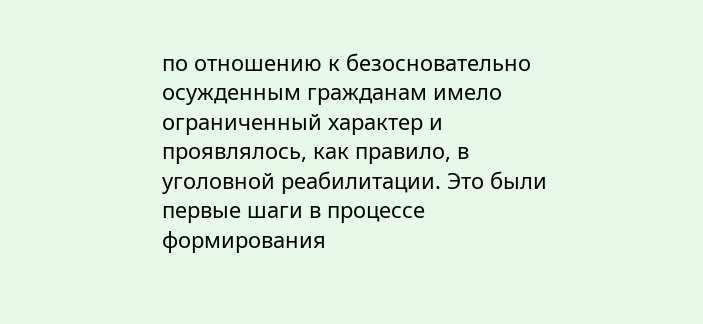по отношению к безосновательно осужденным гражданам имело ограниченный характер и проявлялось, как правило, в уголовной реабилитации. Это были первые шаги в процессе формирования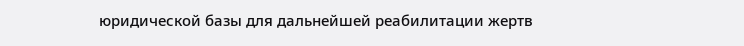юридической базы для дальнейшей реабилитации жертв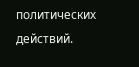политических действий.